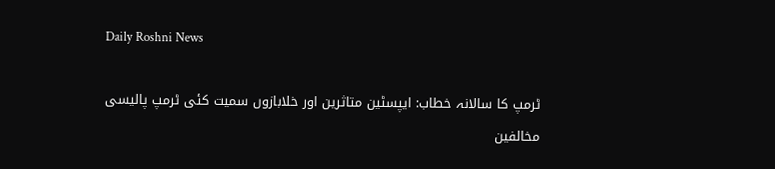Daily Roshni News

ٹرمپ کا سالانہ خطاب: ایپسٹین متاثرین اور خلابازوں سمیت کئی ٹرمپ پالیسی مخالفین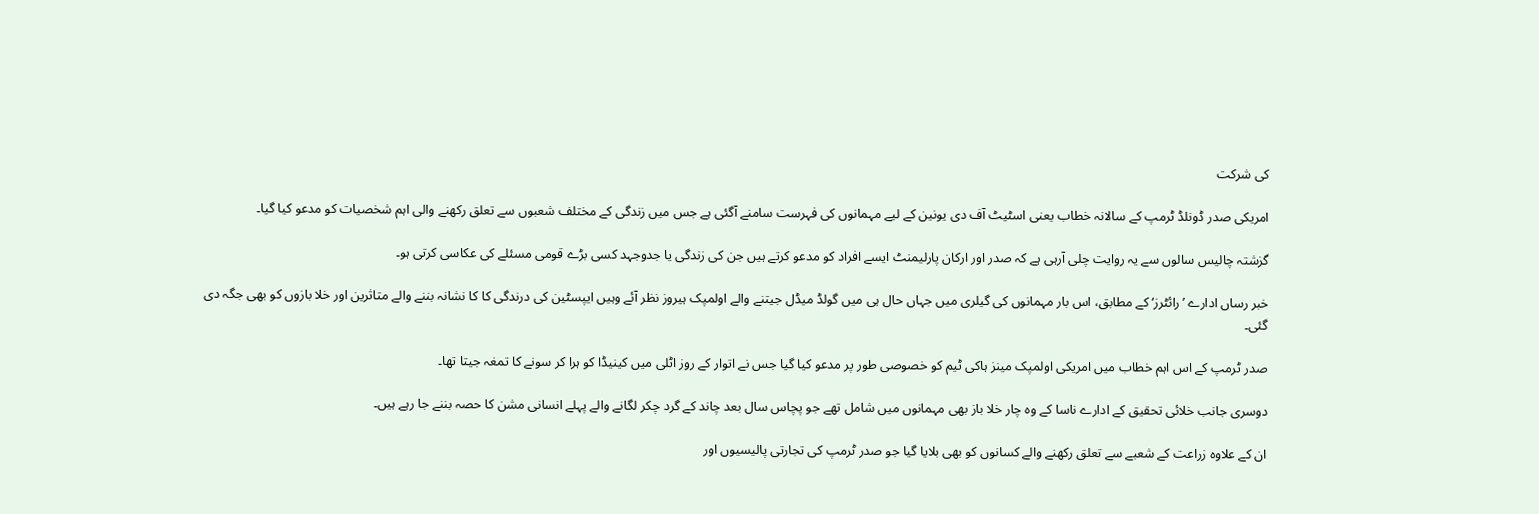کی شرکت

امریکی صدر ڈونلڈ ٹرمپ کے سالانہ خطاب یعنی اسٹیٹ آف دی یونین کے لیے مہمانوں کی فہرست سامنے آگئی ہے جس میں زندگی کے مختلف شعبوں سے تعلق رکھنے والی اہم شخصیات کو مدعو کیا گیا۔

گزشتہ چالیس سالوں سے یہ روایت چلی آرہی ہے کہ صدر اور ارکان پارلیمنٹ ایسے افراد کو مدعو کرتے ہیں جن کی زندگی یا جدوجہد کسی بڑے قومی مسئلے کی عکاسی کرتی ہو۔

خبر رساں ادارے ’رائٹرز‘ کے مطابق، اس بار مہمانوں کی گیلری میں جہاں حال ہی میں گولڈ میڈل جیتنے والے اولمپک ہیروز نظر آئے وہیں ایپسٹین کی درندگی کا کا نشانہ بننے والے متاثرین اور خلا بازوں کو بھی جگہ دی گئی۔

صدر ٹرمپ کے اس اہم خطاب میں امریکی اولمپک مینز ہاکی ٹیم کو خصوصی طور پر مدعو کیا گیا جس نے اتوار کے روز اٹلی میں کینیڈا کو ہرا کر سونے کا تمغہ جیتا تھا۔

دوسری جانب خلائی تحقیق کے ادارے ناسا کے وہ چار خلا باز بھی مہمانوں میں شامل تھے جو پچاس سال بعد چاند کے گرد چکر لگانے والے پہلے انسانی مشن کا حصہ بننے جا رہے ہیں۔

ان کے علاوہ زراعت کے شعبے سے تعلق رکھنے والے کسانوں کو بھی بلایا گیا جو صدر ٹرمپ کی تجارتی پالیسیوں اور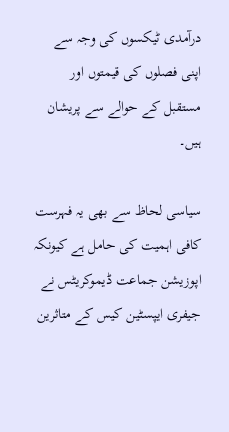درآمدی ٹیکسوں کی وجہ سے اپنی فصلوں کی قیمتوں اور مستقبل کے حوالے سے پریشان ہیں۔

سیاسی لحاظ سے بھی یہ فہرست کافی اہمیت کی حامل ہے کیونکہ اپوزیشن جماعت ڈیموکریٹس نے جیفری ایپسٹین کیس کے متاثرین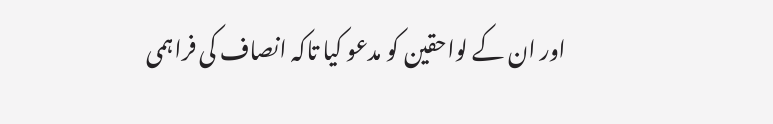اور ان کے لواحقین کو مدعو کیا تاکہ انصاف کی فراہمی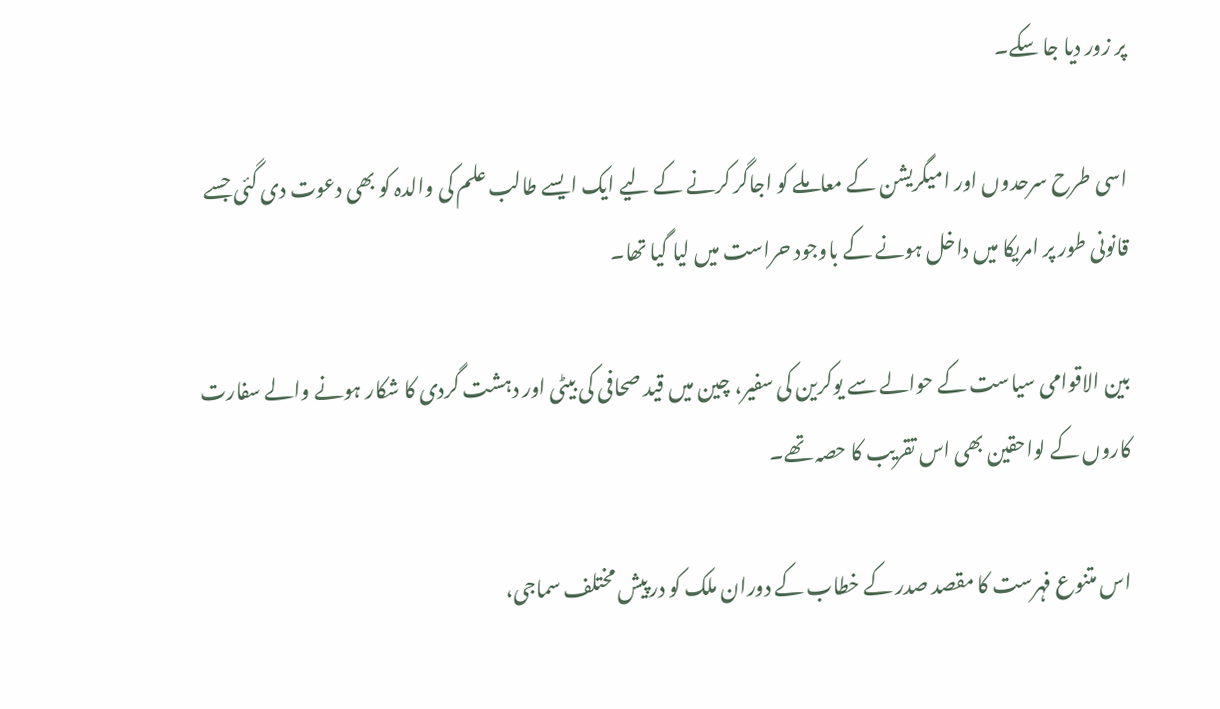پر زور دیا جا سکے۔

اسی طرح سرحدوں اور امیگریشن کے معاملے کو اجاگر کرنے کے لیے ایک ایسے طالب علم کی والدہ کو بھی دعوت دی گئی جسے قانونی طور پر امریکا میں داخل ہونے کے باوجود حراست میں لیا گیا تھا۔

بین الاقوامی سیاست کے حوالے سے یوکرین کی سفیر، چین میں قید صحافی کی بیٹی اور دہشت گردی کا شکار ہونے والے سفارت کاروں کے لواحقین بھی اس تقریب کا حصہ تھے۔

اس متنوع فہرست کا مقصد صدر کے خطاب کے دوران ملک کو درپیش مختلف سماجی،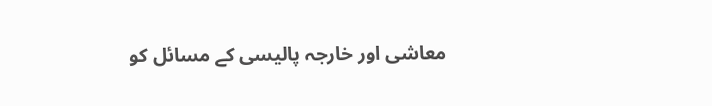معاشی اور خارجہ پالیسی کے مسائل کو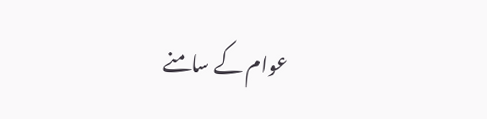عوام کے سامنے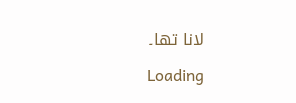لانا تھا۔

Loading